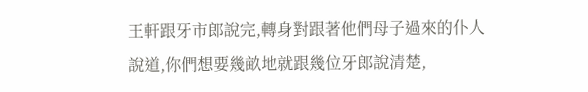王軒跟牙市郎說完,轉身對跟著他們母子過來的仆人說道,你們想要幾畝地就跟幾位牙郎說清楚,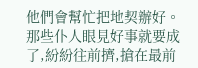他們會幫忙把地契辦好。
那些仆人眼見好事就要成了,紛紛往前擠,搶在最前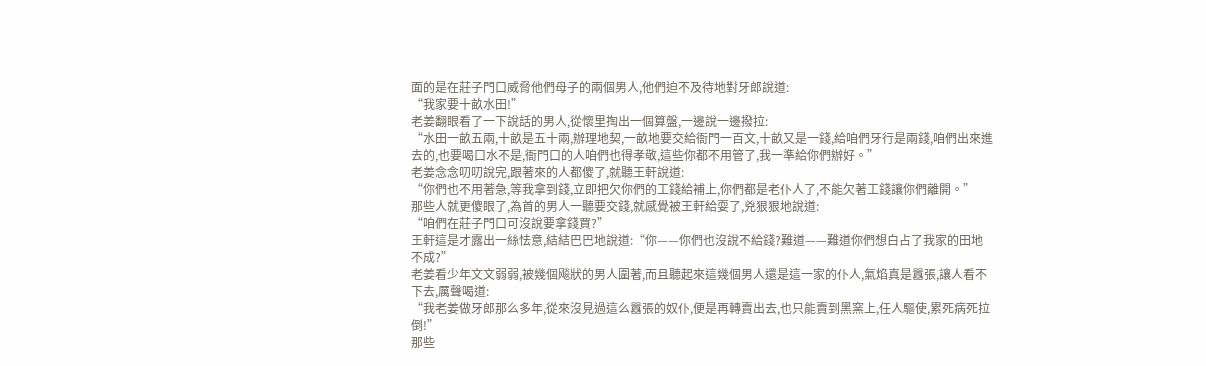面的是在莊子門口威脅他們母子的兩個男人,他們迫不及待地對牙郎說道:
“我家要十畝水田!”
老姜翻眼看了一下說話的男人,從懷里掏出一個算盤,一邊說一邊撥拉:
“水田一畝五兩,十畝是五十兩,辦理地契,一畝地要交給衙門一百文,十畝又是一錢,給咱們牙行是兩錢,咱們出來進去的,也要喝口水不是,衙門口的人咱們也得孝敬,這些你都不用管了,我一準給你們辦好。”
老姜念念叨叨說完,跟著來的人都傻了,就聽王軒說道:
“你們也不用著急,等我拿到錢,立即把欠你們的工錢給補上,你們都是老仆人了,不能欠著工錢讓你們離開。”
那些人就更傻眼了,為首的男人一聽要交錢,就感覺被王軒給耍了,兇狠狠地說道:
“咱們在莊子門口可沒說要拿錢買?”
王軒這是才露出一絲怯意,結結巴巴地說道:“你——你們也沒說不給錢?難道——難道你們想白占了我家的田地不成?”
老姜看少年文文弱弱,被幾個飚狀的男人圍著,而且聽起來這幾個男人還是這一家的仆人,氣焰真是囂張,讓人看不下去,厲聲喝道:
“我老姜做牙郎那么多年,從來沒見過這么囂張的奴仆,便是再轉賣出去,也只能賣到黑窯上,任人驅使,累死病死拉倒!”
那些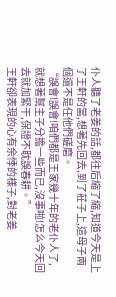仆人聽了老姜的話,都往后縮了縮,知道今天是上了王軒的當,想著先回去,到了莊子上,這母子兩個還不是任他們磋磨。
“誤會!誤會!咱們都是王家幾十年的老仆人了,就想著幫主子分擔一些而已,沒事啦!怎么今天回去就加緊干,保證不耽誤春耕。”
王軒卻表現的心有余悸的樣子,對老姜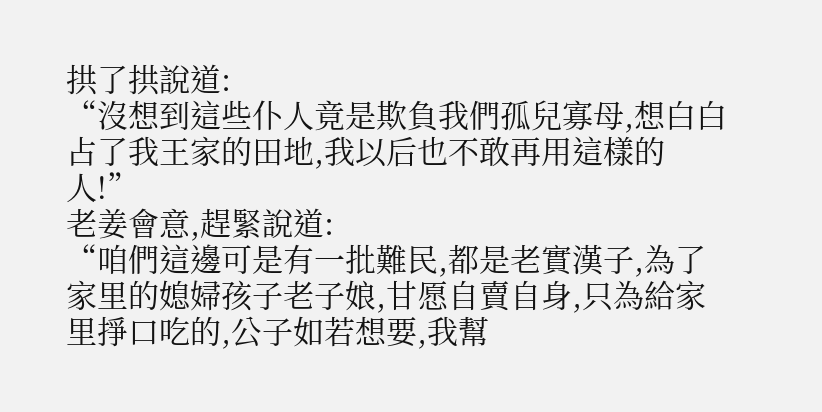拱了拱說道:
“沒想到這些仆人竟是欺負我們孤兒寡母,想白白占了我王家的田地,我以后也不敢再用這樣的人!”
老姜會意,趕緊說道:
“咱們這邊可是有一批難民,都是老實漢子,為了家里的媳婦孩子老子娘,甘愿自賣自身,只為給家里掙口吃的,公子如若想要,我幫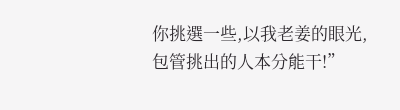你挑選一些,以我老姜的眼光,包管挑出的人本分能干!”